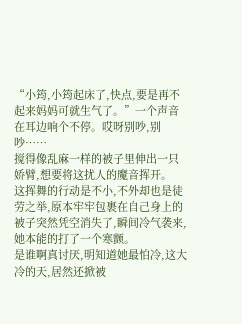“小筠,小筠起床了,快点,要是再不起来妈妈可就生气了。”一个声音在耳边响个不停。哎呀别吵,别吵……
搅得像乱麻一样的被子里伸出一只娇臂,想要将这扰人的魔音挥开。
这挥舞的行动是不小,不外却也是徒劳之举,原本牢牢包裹在自己身上的被子突然凭空消失了,瞬间冷气袭来,她本能的打了一个寒颤。
是谁啊真讨厌,明知道她最怕冷,这大冷的天,居然还掀被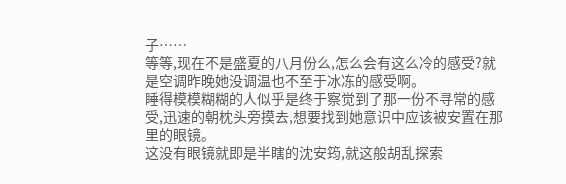子……
等等,现在不是盛夏的八月份么,怎么会有这么冷的感受?就是空调昨晚她没调温也不至于冰冻的感受啊。
睡得模模糊糊的人似乎是终于察觉到了那一份不寻常的感受,迅速的朝枕头旁摸去,想要找到她意识中应该被安置在那里的眼镜。
这没有眼镜就即是半瞎的沈安筠,就这般胡乱探索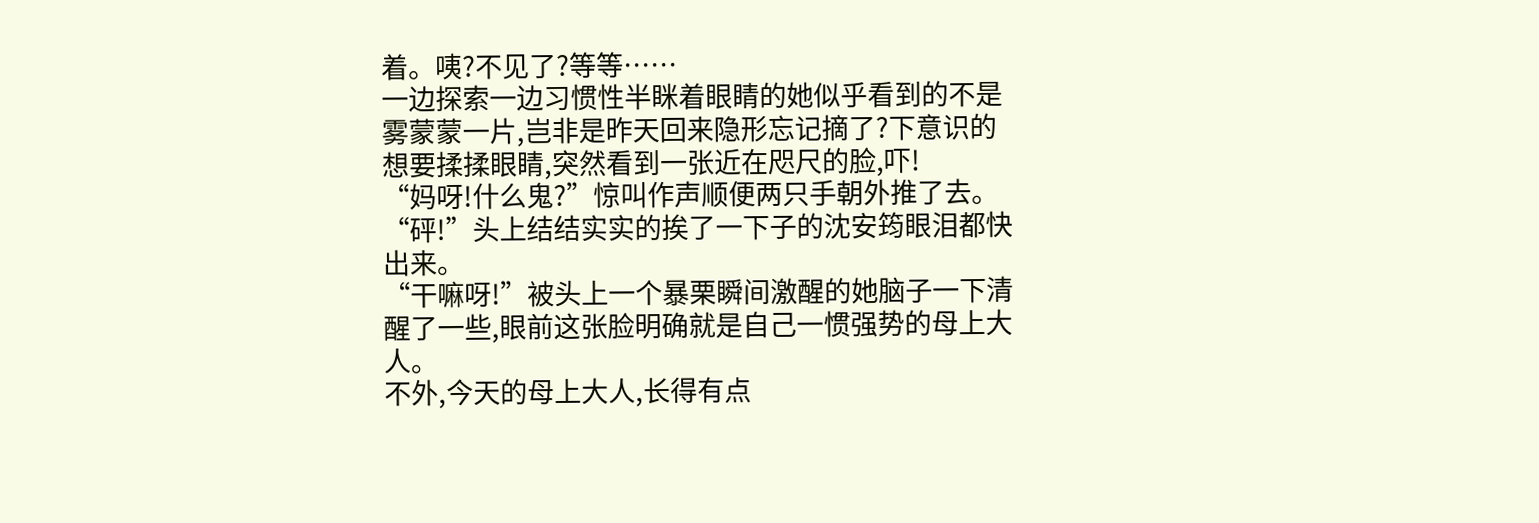着。咦?不见了?等等……
一边探索一边习惯性半眯着眼睛的她似乎看到的不是雾蒙蒙一片,岂非是昨天回来隐形忘记摘了?下意识的想要揉揉眼睛,突然看到一张近在咫尺的脸,吓!
“妈呀!什么鬼?”惊叫作声顺便两只手朝外推了去。
“砰!”头上结结实实的挨了一下子的沈安筠眼泪都快出来。
“干嘛呀!”被头上一个暴栗瞬间激醒的她脑子一下清醒了一些,眼前这张脸明确就是自己一惯强势的母上大人。
不外,今天的母上大人,长得有点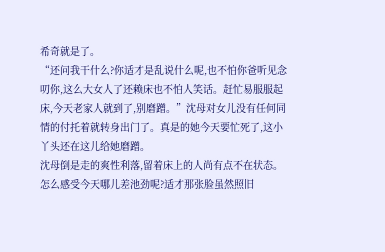希奇就是了。
“还问我干什么?你适才是乱说什么呢,也不怕你爸听见念叨你,这么大女人了还赖床也不怕人笑话。赶忙易服服起床,今天老家人就到了,别磨蹭。”沈母对女儿没有任何同情的付托着就转身出门了。真是的她今天要忙死了,这小丫头还在这儿给她磨蹭。
沈母倒是走的爽性利落,留着床上的人尚有点不在状态。
怎么感受今天哪儿差池劲呢?适才那张脸虽然照旧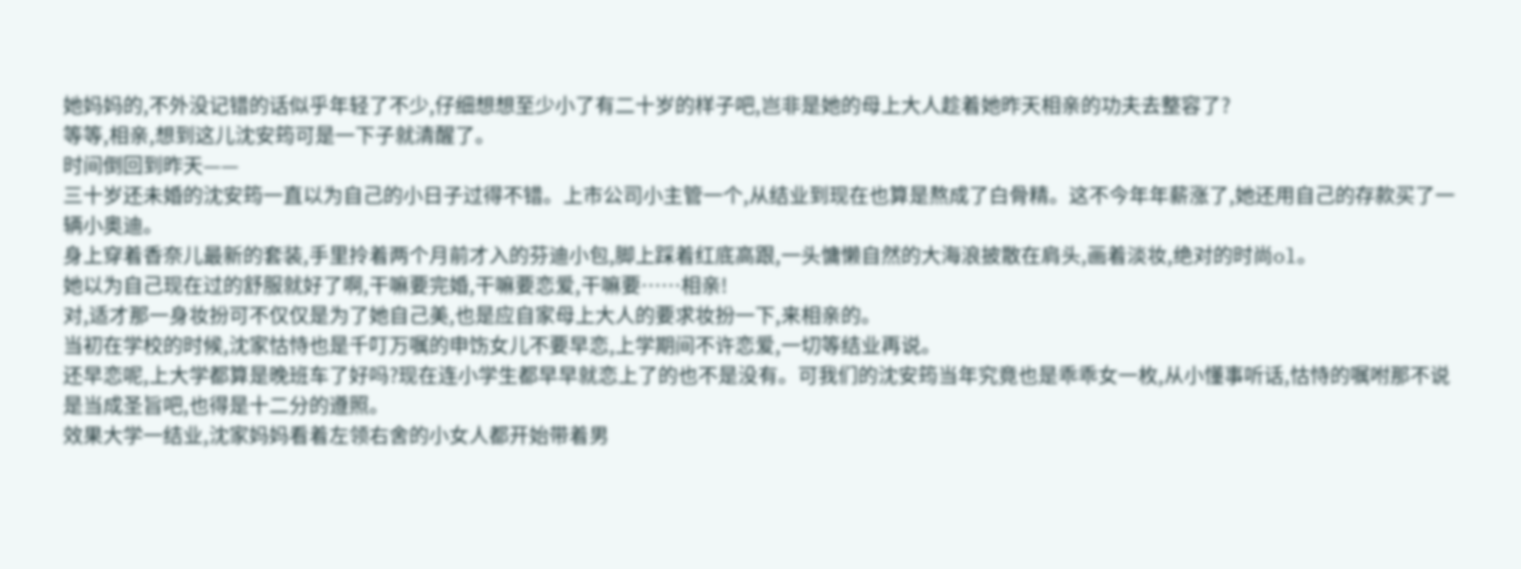她妈妈的,不外没记错的话似乎年轻了不少,仔细想想至少小了有二十岁的样子吧,岂非是她的母上大人趁着她昨天相亲的功夫去整容了?
等等,相亲,想到这儿沈安筠可是一下子就清醒了。
时间倒回到昨天——
三十岁还未婚的沈安筠一直以为自己的小日子过得不错。上市公司小主管一个,从结业到现在也算是熬成了白骨精。这不今年年薪涨了,她还用自己的存款买了一辆小奥迪。
身上穿着香奈儿最新的套装,手里拎着两个月前才入的芬迪小包,脚上踩着红底高跟,一头慵懒自然的大海浪披散在肩头,画着淡妆,绝对的时尚ol。
她以为自己现在过的舒服就好了啊,干嘛要完婚,干嘛要恋爱,干嘛要……相亲!
对,适才那一身妆扮可不仅仅是为了她自己美,也是应自家母上大人的要求妆扮一下,来相亲的。
当初在学校的时候,沈家怙恃也是千叮万嘱的申饬女儿不要早恋,上学期间不许恋爱,一切等结业再说。
还早恋呢,上大学都算是晚班车了好吗?现在连小学生都早早就恋上了的也不是没有。可我们的沈安筠当年究竟也是乖乖女一枚,从小懂事听话,怙恃的嘱咐那不说是当成圣旨吧,也得是十二分的遵照。
效果大学一结业,沈家妈妈看着左领右舍的小女人都开始带着男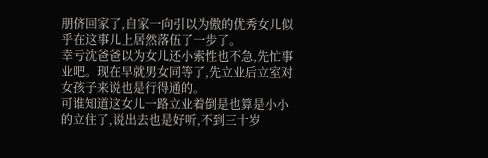朋侪回家了,自家一向引以为傲的优秀女儿似乎在这事儿上居然落伍了一步了。
幸亏沈爸爸以为女儿还小索性也不急,先忙事业吧。现在早就男女同等了,先立业后立室对女孩子来说也是行得通的。
可谁知道这女儿一路立业着倒是也算是小小的立住了,说出去也是好听,不到三十岁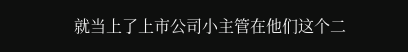就当上了上市公司小主管在他们这个二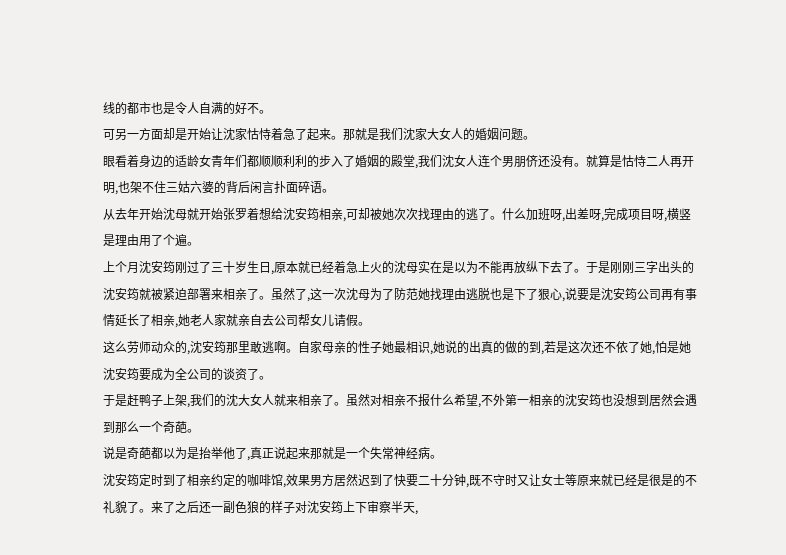线的都市也是令人自满的好不。
可另一方面却是开始让沈家怙恃着急了起来。那就是我们沈家大女人的婚姻问题。
眼看着身边的适龄女青年们都顺顺利利的步入了婚姻的殿堂,我们沈女人连个男朋侪还没有。就算是怙恃二人再开明,也架不住三姑六婆的背后闲言扑面碎语。
从去年开始沈母就开始张罗着想给沈安筠相亲,可却被她次次找理由的逃了。什么加班呀,出差呀,完成项目呀,横竖是理由用了个遍。
上个月沈安筠刚过了三十岁生日,原本就已经着急上火的沈母实在是以为不能再放纵下去了。于是刚刚三字出头的沈安筠就被紧迫部署来相亲了。虽然了,这一次沈母为了防范她找理由逃脱也是下了狠心,说要是沈安筠公司再有事情延长了相亲,她老人家就亲自去公司帮女儿请假。
这么劳师动众的,沈安筠那里敢逃啊。自家母亲的性子她最相识,她说的出真的做的到,若是这次还不依了她,怕是她沈安筠要成为全公司的谈资了。
于是赶鸭子上架,我们的沈大女人就来相亲了。虽然对相亲不报什么希望,不外第一相亲的沈安筠也没想到居然会遇到那么一个奇葩。
说是奇葩都以为是抬举他了,真正说起来那就是一个失常神经病。
沈安筠定时到了相亲约定的咖啡馆,效果男方居然迟到了快要二十分钟,既不守时又让女士等原来就已经是很是的不礼貌了。来了之后还一副色狼的样子对沈安筠上下审察半天,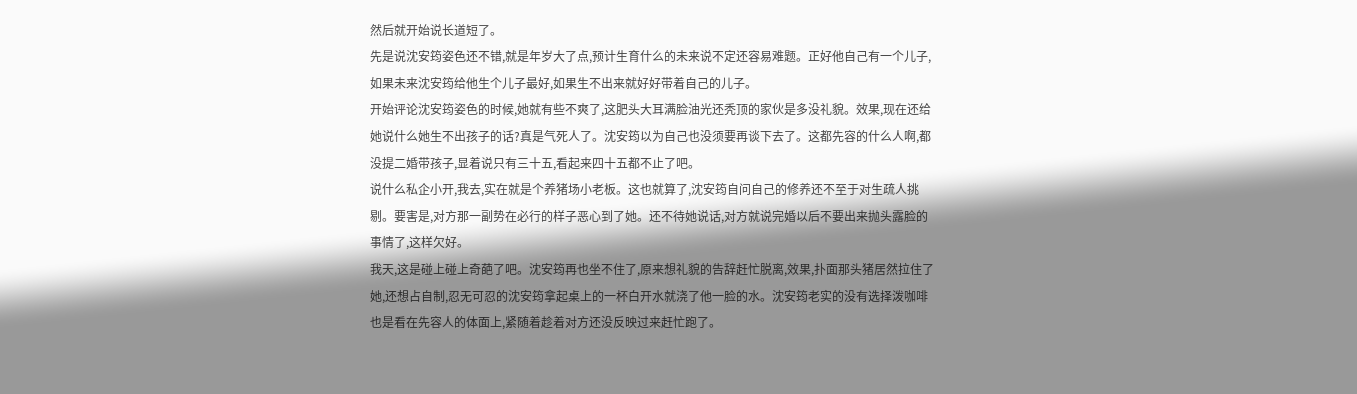然后就开始说长道短了。
先是说沈安筠姿色还不错,就是年岁大了点,预计生育什么的未来说不定还容易难题。正好他自己有一个儿子,如果未来沈安筠给他生个儿子最好,如果生不出来就好好带着自己的儿子。
开始评论沈安筠姿色的时候,她就有些不爽了,这肥头大耳满脸油光还秃顶的家伙是多没礼貌。效果,现在还给她说什么她生不出孩子的话?真是气死人了。沈安筠以为自己也没须要再谈下去了。这都先容的什么人啊,都没提二婚带孩子,显着说只有三十五,看起来四十五都不止了吧。
说什么私企小开,我去,实在就是个养猪场小老板。这也就算了,沈安筠自问自己的修养还不至于对生疏人挑剔。要害是,对方那一副势在必行的样子恶心到了她。还不待她说话,对方就说完婚以后不要出来抛头露脸的事情了,这样欠好。
我天,这是碰上碰上奇葩了吧。沈安筠再也坐不住了,原来想礼貌的告辞赶忙脱离,效果,扑面那头猪居然拉住了她,还想占自制,忍无可忍的沈安筠拿起桌上的一杯白开水就浇了他一脸的水。沈安筠老实的没有选择泼咖啡也是看在先容人的体面上,紧随着趁着对方还没反映过来赶忙跑了。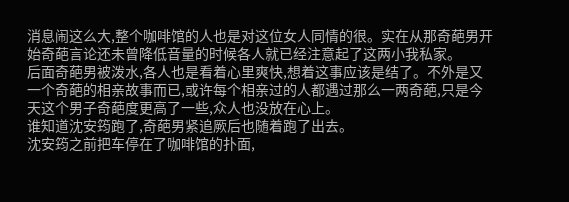消息闹这么大,整个咖啡馆的人也是对这位女人同情的很。实在从那奇葩男开始奇葩言论还未曾降低音量的时候各人就已经注意起了这两小我私家。
后面奇葩男被泼水,各人也是看着心里爽快,想着这事应该是结了。不外是又一个奇葩的相亲故事而已,或许每个相亲过的人都遇过那么一两奇葩,只是今天这个男子奇葩度更高了一些,众人也没放在心上。
谁知道沈安筠跑了,奇葩男紧追厥后也随着跑了出去。
沈安筠之前把车停在了咖啡馆的扑面,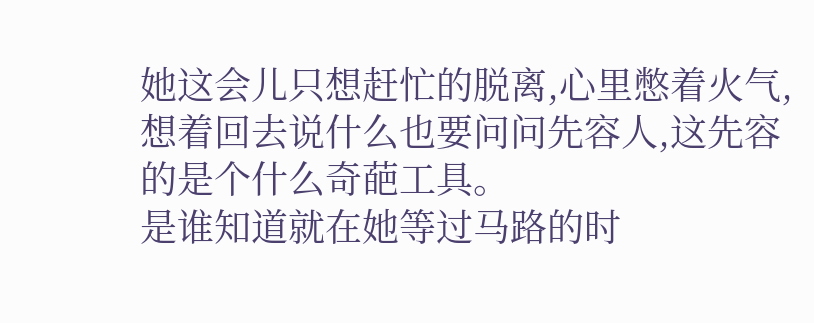她这会儿只想赶忙的脱离,心里憋着火气,想着回去说什么也要问问先容人,这先容的是个什么奇葩工具。
是谁知道就在她等过马路的时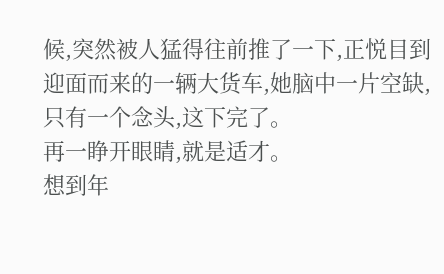候,突然被人猛得往前推了一下,正悦目到迎面而来的一辆大货车,她脑中一片空缺,只有一个念头,这下完了。
再一睁开眼睛,就是适才。
想到年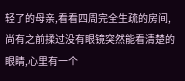轻了的母亲,看看四周完全生疏的房间,尚有之前揉过没有眼镜突然能看清楚的眼睛,心里有一个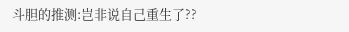斗胆的推测:岂非说自己重生了??